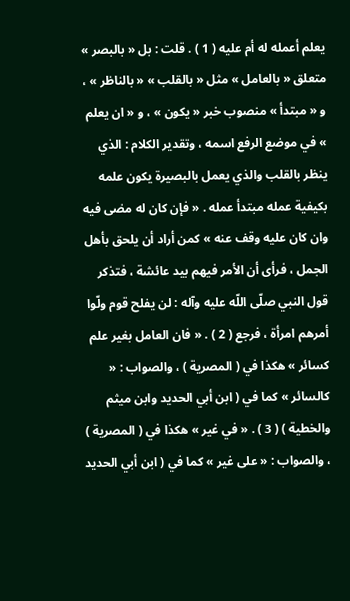يعلم أعمله له أم عليه ( 1 ) . قلت : بل « بالبصر » متعلق « بالعامل » مثل « بالقلب » « بالناظر » ، و « مبتدأ » منصوب خبر « يكون » ، و « ان يعلم » في موضع الرفع اسمه ، وتقدير الكلام : الذي ينظر بالقلب والذي يعمل بالبصيرة يكون علمه بكيفية عمله مبتدأ عمله . « فإن كان له مضى فيه وان كان عليه وقف عنه » كمن أراد أن يلحق بأهل الجمل ، فرأى أن الأمر فيهم بيد عائشة ، فتذكر قول النبي صلّى اللّه عليه وآله : لن يفلح قوم ولّوا أمرهم امرأة ، فرجع ( 2 ) . « فان العامل بغير علم كسائر » هكذا في ( المصرية ) ، والصواب : « كالسائر » كما في ( ابن أبي الحديد وابن ميثم والخطية ) ( 3 ) . « في غير » هكذا في ( المصرية ) ، والصواب : « على غير » كما في ( ابن أبي الحديد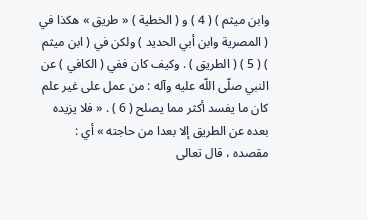وابن ميثم ) ( 4 ) و ( الخطية ) « طريق » هكذا في ( المصرية وابن أبي الحديد ) ولكن في ( ابن ميثم ) ( 5 ) ( الطريق ) . وكيف كان ففي ( الكافي ) عن النبي صلّى اللّه عليه وآله : من عمل على غير علم كان ما يفسد أكثر مما يصلح ( 6 ) . « فلا يزيده بعده عن الطريق إلا بعدا من حاجته » أي : مقصده ، قال تعالى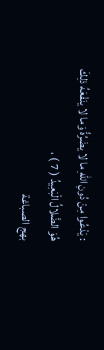: يَدْعُوا مِنْ دُونِ اللّهِ ما لا يضَرُهُّ وَما لا ينَفْعَهُ ذلِكَ هُوَ الضَّلالُ الْبَعِيدُ ( 7 ) ،
بهج الصباغة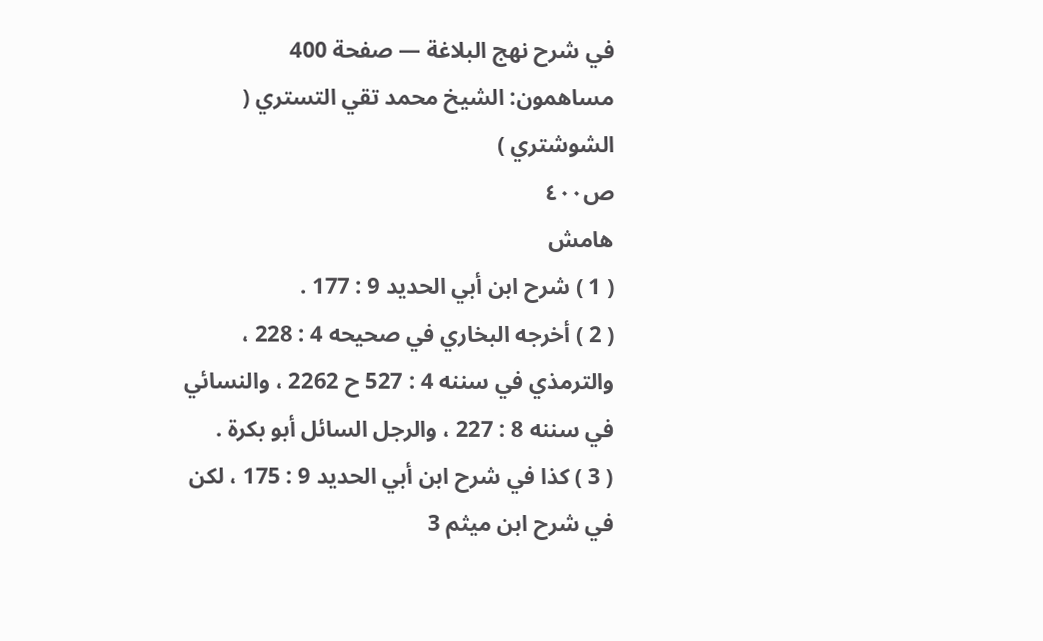في شرح نهج البلاغة — صفحة 400
مساهمون: الشيخ محمد تقي التستري ( الشوشتري )
ص٤٠٠
هامش
( 1 ) شرح ابن أبي الحديد 9 : 177 .
( 2 ) أخرجه البخاري في صحيحه 4 : 228 ، والترمذي في سننه 4 : 527 ح 2262 ، والنسائي في سننه 8 : 227 ، والرجل السائل أبو بكرة .
( 3 ) كذا في شرح ابن أبي الحديد 9 : 175 ، لكن في شرح ابن ميثم 3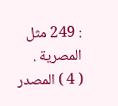: 249 مثل المصرية .
( 4 ) المصدر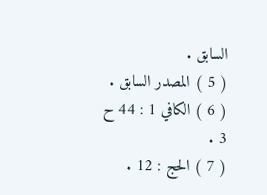السابق .
( 5 ) المصدر السابق .
( 6 ) الكافي 1 : 44 ح 3 .
( 7 ) الحج : 12 .